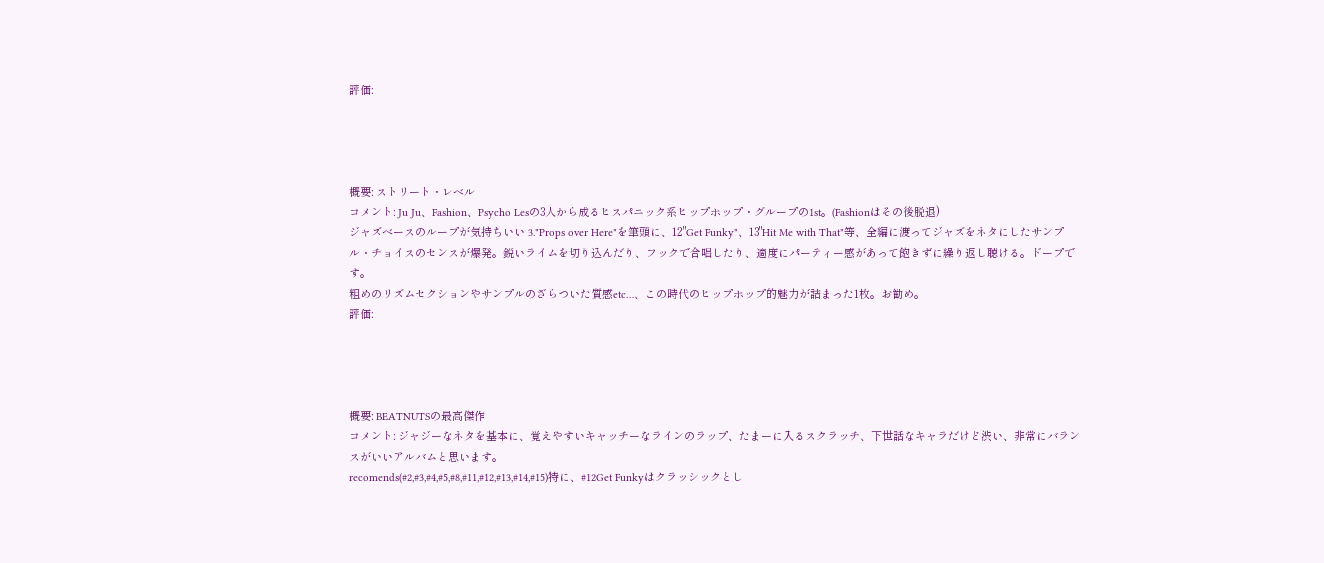評価:




概要: ストリート・レベル
コメント: Ju Ju、Fashion、Psycho Lesの3人から成るヒスパニック系ヒップホップ・グループの1st。(Fashionはその後脱退)
ジャズベースのループが気持ちいい 3."Props over Here"を筆頭に、12"Get Funky"、13"Hit Me with That"等、全編に渡ってジャズをネタにしたサンプル・チョイスのセンスが爆発。鋭いライムを切り込んだり、フックで合唱したり、適度にパーティー感があって飽きずに繰り返し聴ける。ドープです。
粗めのリズムセクションやサンプルのざらついた質感etc…、この時代のヒップホップ的魅力が詰まった1枚。お勧め。
評価:




概要: BEATNUTSの最高傑作
コメント: ジャジーなネタを基本に、覚えやすいキャッチーなラインのラップ、たまーに入るスクラッチ、下世話なキャラだけど渋い、非常にバランスがいいアルバムと思います。
recomends(#2,#3,#4,#5,#8,#11,#12,#13,#14,#15)特に、#12Get Funkyはクラッシックとし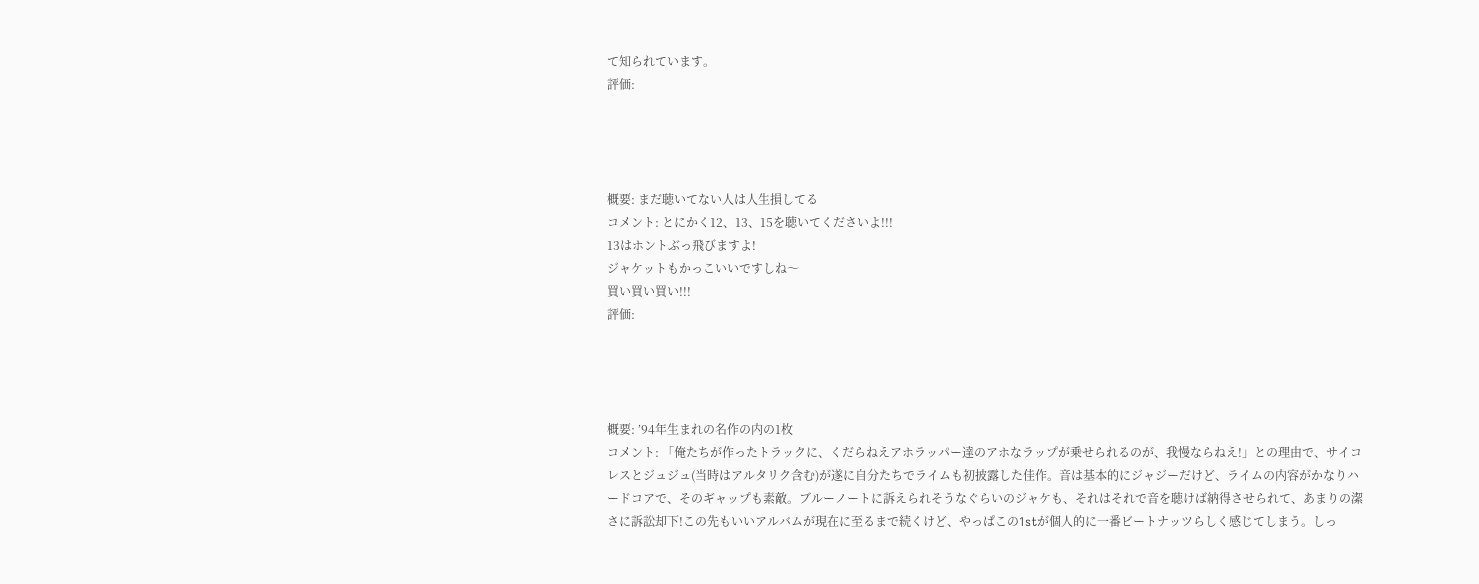て知られています。
評価:




概要: まだ聴いてない人は人生損してる
コメント: とにかく12、13、15を聴いてくださいよ!!!
13はホントぶっ飛びますよ!
ジャケットもかっこいいですしね〜
買い買い買い!!!
評価:




概要: ’94年生まれの名作の内の1枚
コメント: 「俺たちが作ったトラックに、くだらねえアホラッパー達のアホなラップが乗せられるのが、我慢ならねえ!」との理由で、サイコレスとジュジュ(当時はアルタリク含む)が遂に自分たちでライムも初披露した佳作。音は基本的にジャジーだけど、ライムの内容がかなりハードコアで、そのギャップも素敵。ブルーノートに訴えられそうなぐらいのジャケも、それはそれで音を聴けば納得させられて、あまりの潔さに訴訟却下!この先もいいアルバムが現在に至るまで続くけど、やっぱこの1stが個人的に一番ビートナッツらしく感じてしまう。しっ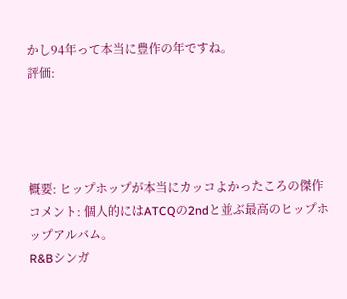かし94年って本当に豊作の年ですね。
評価:




概要: ヒップホップが本当にカッコよかったころの傑作
コメント: 個人的にはATCQの2ndと並ぶ最高のヒップホップアルバム。
R&Bシンガ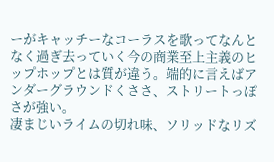ーがキャッチーなコーラスを歌ってなんとなく過ぎ去っていく今の商業至上主義のヒップホップとは質が違う。端的に言えばアンダーグラウンドくささ、ストリートっぽさが強い。
凄まじいライムの切れ味、ソリッドなリズ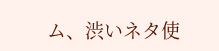ム、渋いネタ使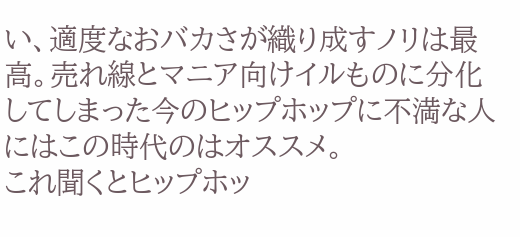い、適度なおバカさが織り成すノリは最高。売れ線とマニア向けイルものに分化してしまった今のヒップホップに不満な人にはこの時代のはオススメ。
これ聞くとヒップホッ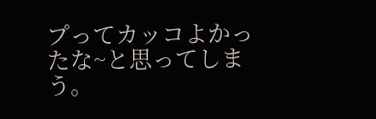プってカッコよかったな~と思ってしまう。